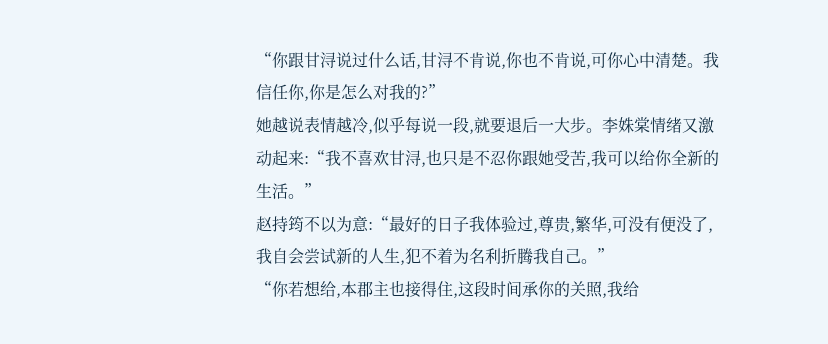“你跟甘浔说过什么话,甘浔不肯说,你也不肯说,可你心中清楚。我信任你,你是怎么对我的?”
她越说表情越冷,似乎每说一段,就要退后一大步。李姝棠情绪又激动起来:“我不喜欢甘浔,也只是不忍你跟她受苦,我可以给你全新的生活。”
赵持筠不以为意:“最好的日子我体验过,尊贵,繁华,可没有便没了,我自会尝试新的人生,犯不着为名利折腾我自己。”
“你若想给,本郡主也接得住,这段时间承你的关照,我给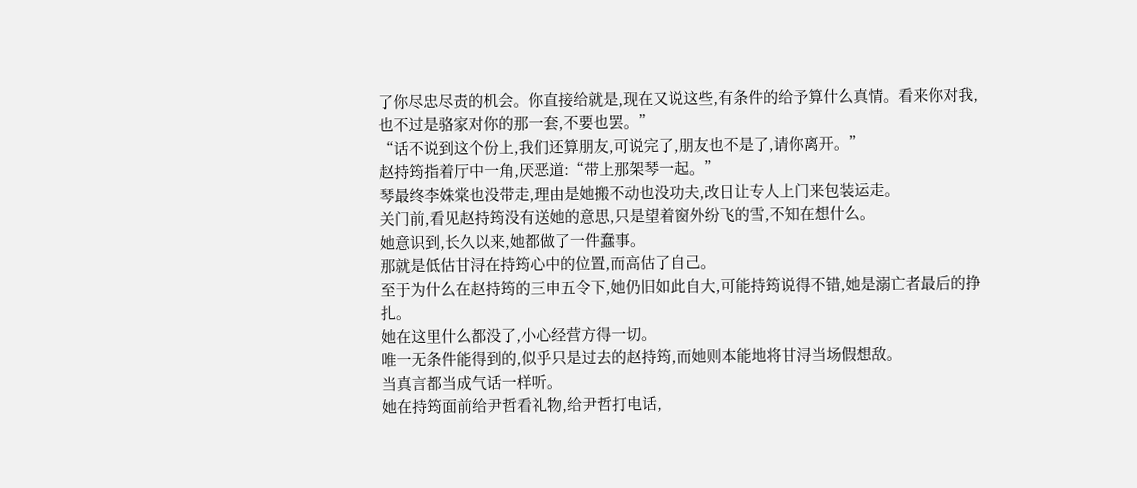了你尽忠尽责的机会。你直接给就是,现在又说这些,有条件的给予算什么真情。看来你对我,也不过是骆家对你的那一套,不要也罢。”
“话不说到这个份上,我们还算朋友,可说完了,朋友也不是了,请你离开。”
赵持筠指着厅中一角,厌恶道:“带上那架琴一起。”
琴最终李姝棠也没带走,理由是她搬不动也没功夫,改日让专人上门来包装运走。
关门前,看见赵持筠没有送她的意思,只是望着窗外纷飞的雪,不知在想什么。
她意识到,长久以来,她都做了一件蠢事。
那就是低估甘浔在持筠心中的位置,而高估了自己。
至于为什么在赵持筠的三申五令下,她仍旧如此自大,可能持筠说得不错,她是溺亡者最后的挣扎。
她在这里什么都没了,小心经营方得一切。
唯一无条件能得到的,似乎只是过去的赵持筠,而她则本能地将甘浔当场假想敌。
当真言都当成气话一样听。
她在持筠面前给尹哲看礼物,给尹哲打电话,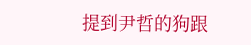提到尹哲的狗跟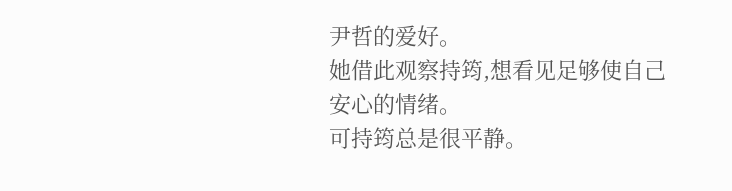尹哲的爱好。
她借此观察持筠,想看见足够使自己安心的情绪。
可持筠总是很平静。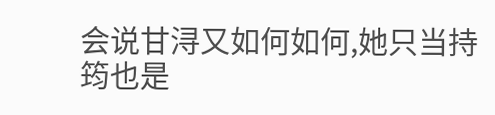会说甘浔又如何如何,她只当持筠也是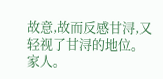故意,故而反感甘浔,又轻视了甘浔的地位。
家人。